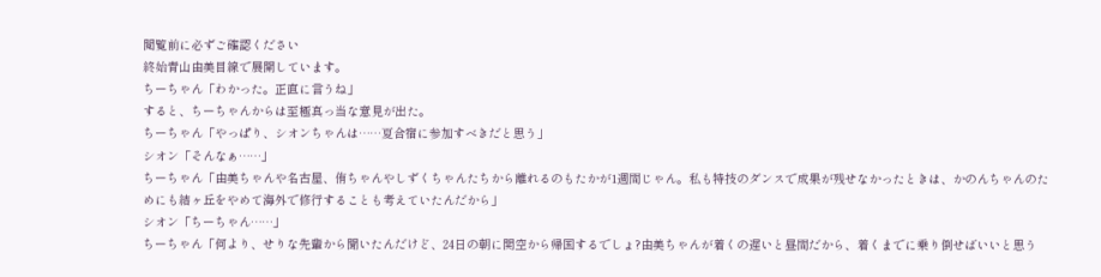閲覧前に必ずご確認ください
終始青山由美目線で展開しています。
ちーちゃん「わかった。正直に言うね」
すると、ちーちゃんからは至極真っ当な意見が出た。
ちーちゃん「やっぱり、シオンちゃんは……夏合宿に参加すべきだと思う」
シオン「そんなぁ……」
ちーちゃん「由美ちゃんや名古屋、侑ちゃんやしずくちゃんたちから離れるのもたかが1週間じゃん。私も特技のダンスで成果が残せなかったときは、かのんちゃんのためにも結ヶ丘をやめて海外で修行することも考えていたんだから」
シオン「ちーちゃん……」
ちーちゃん「何より、せりな先輩から聞いたんだけど、24日の朝に関空から帰国するでしょ?由美ちゃんが着くの遅いと昼間だから、着くまでに乗り倒せばいいと思う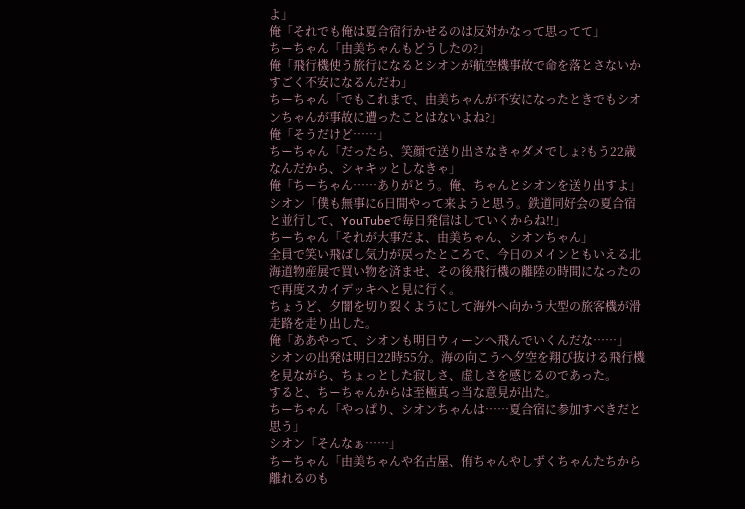よ」
俺「それでも俺は夏合宿行かせるのは反対かなって思ってて」
ちーちゃん「由美ちゃんもどうしたの?」
俺「飛行機使う旅行になるとシオンが航空機事故で命を落とさないかすごく不安になるんだわ」
ちーちゃん「でもこれまで、由美ちゃんが不安になったときでもシオンちゃんが事故に遭ったことはないよね?」
俺「そうだけど……」
ちーちゃん「だったら、笑顔で送り出さなきゃダメでしょ?もう22歳なんだから、シャキッとしなきゃ」
俺「ちーちゃん……ありがとう。俺、ちゃんとシオンを送り出すよ」
シオン「僕も無事に6日間やって来ようと思う。鉄道同好会の夏合宿と並行して、YouTubeで毎日発信はしていくからね!!」
ちーちゃん「それが大事だよ、由美ちゃん、シオンちゃん」
全員で笑い飛ばし気力が戻ったところで、今日のメインともいえる北海道物産展で買い物を済ませ、その後飛行機の離陸の時間になったので再度スカイデッキへと見に行く。
ちょうど、夕闇を切り裂くようにして海外へ向かう大型の旅客機が滑走路を走り出した。
俺「ああやって、シオンも明日ウィーンへ飛んでいくんだな……」
シオンの出発は明日22時55分。海の向こうへ夕空を翔び抜ける飛行機を見ながら、ちょっとした寂しさ、虚しさを感じるのであった。
すると、ちーちゃんからは至極真っ当な意見が出た。
ちーちゃん「やっぱり、シオンちゃんは……夏合宿に参加すべきだと思う」
シオン「そんなぁ……」
ちーちゃん「由美ちゃんや名古屋、侑ちゃんやしずくちゃんたちから離れるのも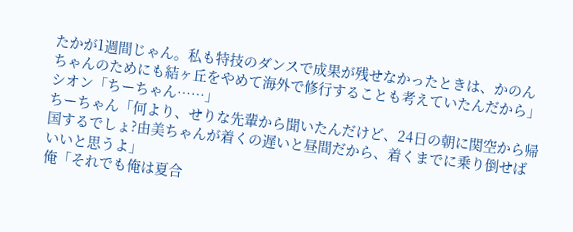たかが1週間じゃん。私も特技のダンスで成果が残せなかったときは、かのんちゃんのためにも結ヶ丘をやめて海外で修行することも考えていたんだから」
シオン「ちーちゃん……」
ちーちゃん「何より、せりな先輩から聞いたんだけど、24日の朝に関空から帰国するでしょ?由美ちゃんが着くの遅いと昼間だから、着くまでに乗り倒せばいいと思うよ」
俺「それでも俺は夏合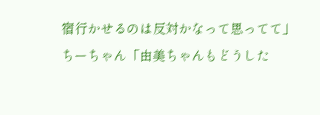宿行かせるのは反対かなって思ってて」
ちーちゃん「由美ちゃんもどうした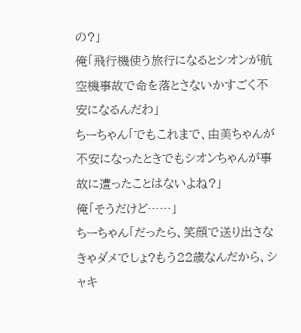の?」
俺「飛行機使う旅行になるとシオンが航空機事故で命を落とさないかすごく不安になるんだわ」
ちーちゃん「でもこれまで、由美ちゃんが不安になったときでもシオンちゃんが事故に遭ったことはないよね?」
俺「そうだけど……」
ちーちゃん「だったら、笑顔で送り出さなきゃダメでしょ?もう22歳なんだから、シャキ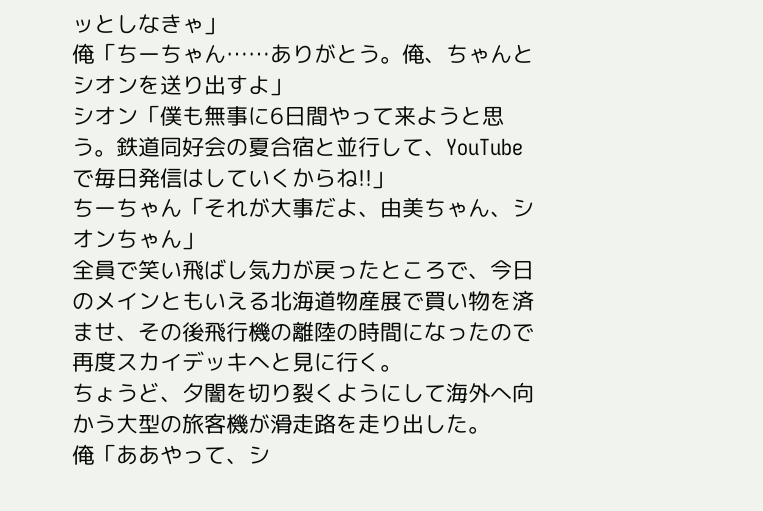ッとしなきゃ」
俺「ちーちゃん……ありがとう。俺、ちゃんとシオンを送り出すよ」
シオン「僕も無事に6日間やって来ようと思う。鉄道同好会の夏合宿と並行して、YouTubeで毎日発信はしていくからね!!」
ちーちゃん「それが大事だよ、由美ちゃん、シオンちゃん」
全員で笑い飛ばし気力が戻ったところで、今日のメインともいえる北海道物産展で買い物を済ませ、その後飛行機の離陸の時間になったので再度スカイデッキへと見に行く。
ちょうど、夕闇を切り裂くようにして海外へ向かう大型の旅客機が滑走路を走り出した。
俺「ああやって、シ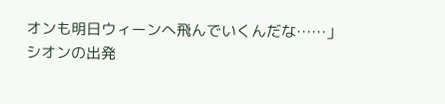オンも明日ウィーンへ飛んでいくんだな……」
シオンの出発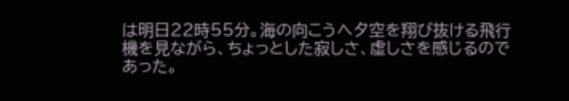は明日22時55分。海の向こうへ夕空を翔び抜ける飛行機を見ながら、ちょっとした寂しさ、虚しさを感じるのであった。